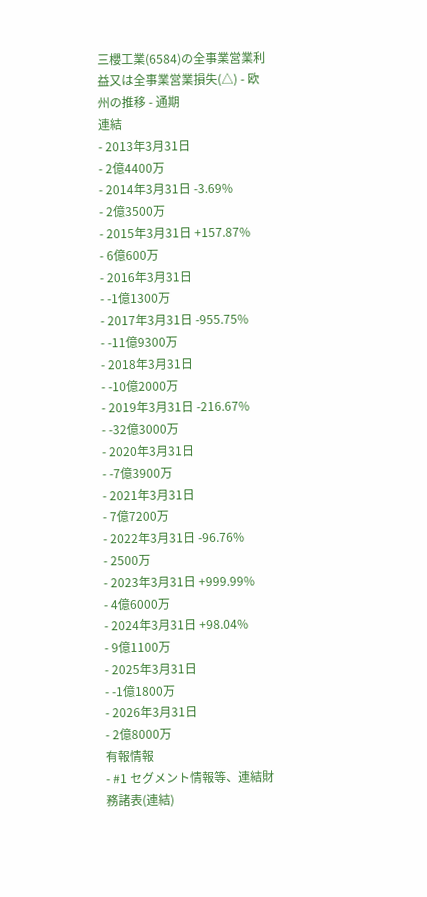三櫻工業(6584)の全事業営業利益又は全事業営業損失(△) - 欧州の推移 - 通期
連結
- 2013年3月31日
- 2億4400万
- 2014年3月31日 -3.69%
- 2億3500万
- 2015年3月31日 +157.87%
- 6億600万
- 2016年3月31日
- -1億1300万
- 2017年3月31日 -955.75%
- -11億9300万
- 2018年3月31日
- -10億2000万
- 2019年3月31日 -216.67%
- -32億3000万
- 2020年3月31日
- -7億3900万
- 2021年3月31日
- 7億7200万
- 2022年3月31日 -96.76%
- 2500万
- 2023年3月31日 +999.99%
- 4億6000万
- 2024年3月31日 +98.04%
- 9億1100万
- 2025年3月31日
- -1億1800万
- 2026年3月31日
- 2億8000万
有報情報
- #1 セグメント情報等、連結財務諸表(連結)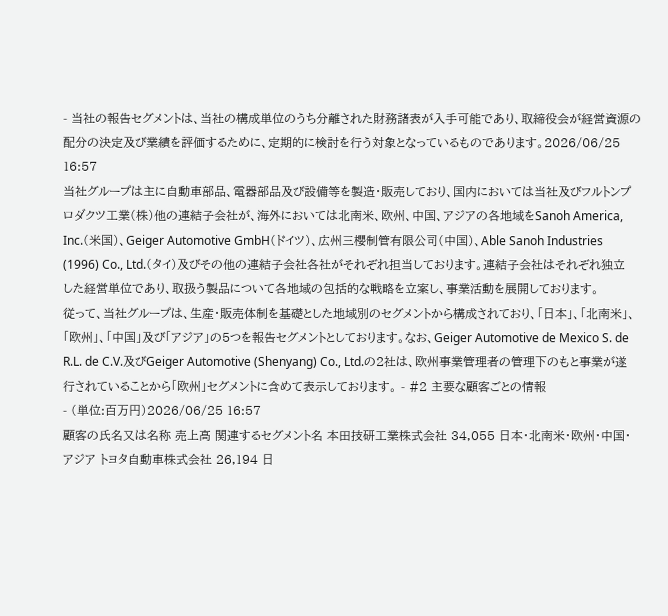- 当社の報告セグメントは、当社の構成単位のうち分離された財務諸表が入手可能であり、取締役会が経営資源の配分の決定及び業績を評価するために、定期的に検討を行う対象となっているものであります。2026/06/25 16:57
当社グループは主に自動車部品、電器部品及び設備等を製造・販売しており、国内においては当社及びフルトンプロダクツ工業(株)他の連結子会社が、海外においては北南米、欧州、中国、アジアの各地域をSanoh America, Inc.(米国)、Geiger Automotive GmbH(ドイツ)、広州三櫻制管有限公司(中国)、Able Sanoh Industries (1996) Co., Ltd.(タイ)及びその他の連結子会社各社がそれぞれ担当しております。連結子会社はそれぞれ独立した経営単位であり、取扱う製品について各地域の包括的な戦略を立案し、事業活動を展開しております。
従って、当社グループは、生産・販売体制を基礎とした地域別のセグメントから構成されており、「日本」、「北南米」、「欧州」、「中国」及び「アジア」の5つを報告セグメントとしております。なお、Geiger Automotive de Mexico S. de R.L. de C.V.及びGeiger Automotive (Shenyang) Co., Ltd.の2社は、欧州事業管理者の管理下のもと事業が遂行されていることから「欧州」セグメントに含めて表示しております。 - #2 主要な顧客ごとの情報
- (単位:百万円)2026/06/25 16:57
顧客の氏名又は名称 売上高 関連するセグメント名 本田技研工業株式会社 34,055 日本・北南米・欧州・中国・アジア トヨタ自動車株式会社 26,194 日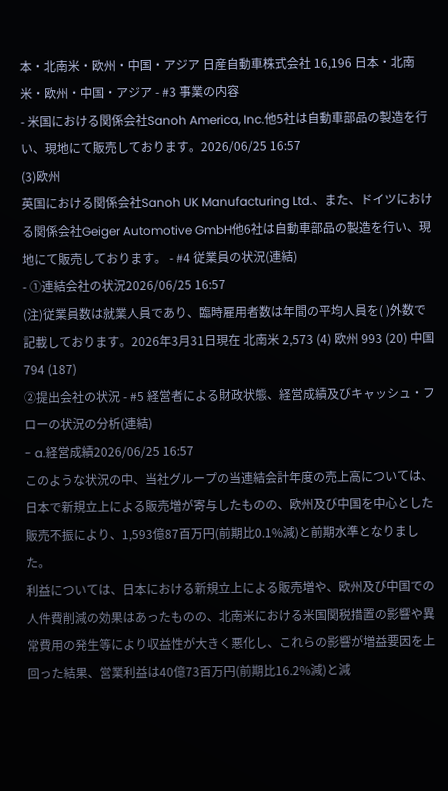本・北南米・欧州・中国・アジア 日産自動車株式会社 16,196 日本・北南米・欧州・中国・アジア - #3 事業の内容
- 米国における関係会社Sanoh America, Inc.他5社は自動車部品の製造を行い、現地にて販売しております。2026/06/25 16:57
(3)欧州
英国における関係会社Sanoh UK Manufacturing Ltd.、また、ドイツにおける関係会社Geiger Automotive GmbH他6社は自動車部品の製造を行い、現地にて販売しております。 - #4 従業員の状況(連結)
- ①連結会社の状況2026/06/25 16:57
(注)従業員数は就業人員であり、臨時雇用者数は年間の平均人員を( )外数で記載しております。2026年3月31日現在 北南米 2,573 (4) 欧州 993 (20) 中国 794 (187)
②提出会社の状況 - #5 経営者による財政状態、経営成績及びキャッシュ・フローの状況の分析(連結)
- a.経営成績2026/06/25 16:57
このような状況の中、当社グループの当連結会計年度の売上高については、日本で新規立上による販売増が寄与したものの、欧州及び中国を中心とした販売不振により、1,593億87百万円(前期比0.1%減)と前期水準となりました。
利益については、日本における新規立上による販売増や、欧州及び中国での人件費削減の効果はあったものの、北南米における米国関税措置の影響や異常費用の発生等により収益性が大きく悪化し、これらの影響が増益要因を上回った結果、営業利益は40億73百万円(前期比16.2%減)と減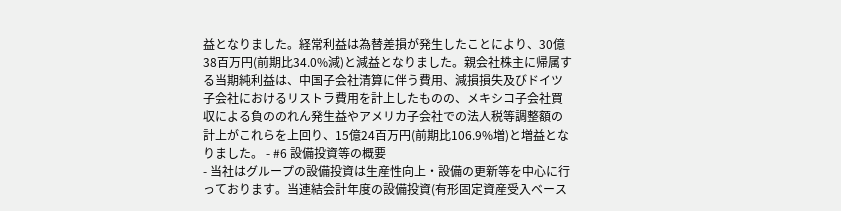益となりました。経常利益は為替差損が発生したことにより、30億38百万円(前期比34.0%減)と減益となりました。親会社株主に帰属する当期純利益は、中国子会社清算に伴う費用、減損損失及びドイツ子会社におけるリストラ費用を計上したものの、メキシコ子会社買収による負ののれん発生益やアメリカ子会社での法人税等調整額の計上がこれらを上回り、15億24百万円(前期比106.9%増)と増益となりました。 - #6 設備投資等の概要
- 当社はグループの設備投資は生産性向上・設備の更新等を中心に行っております。当連結会計年度の設備投資(有形固定資産受入ベース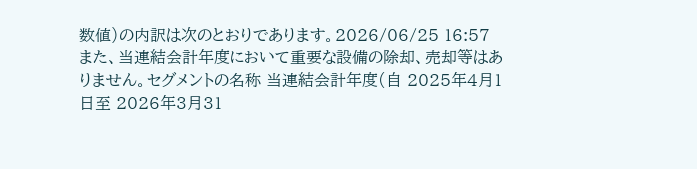数値)の内訳は次のとおりであります。2026/06/25 16:57
また、当連結会計年度において重要な設備の除却、売却等はありません。セグメントの名称 当連結会計年度(自 2025年4月1日至 2026年3月31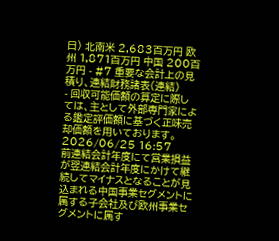日) 北南米 2,683百万円 欧州 1,871百万円 中国 200百万円 - #7 重要な会計上の見積り、連結財務諸表(連結)
- 回収可能価額の算定に際しては、主として外部専門家による鑑定評価額に基づく正味売却価額を用いております。2026/06/25 16:57
前連結会計年度にて営業損益が翌連結会計年度にかけて継続してマイナスとなることが見込まれる中国事業セグメントに属する子会社及び欧州事業セグメントに属す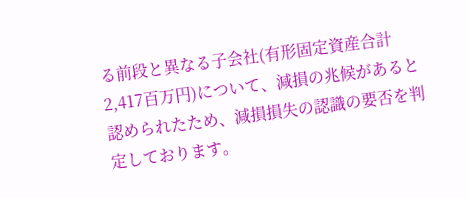る前段と異なる子会社(有形固定資産合計2,417百万円)について、減損の兆候があると認められたため、減損損失の認識の要否を判定しております。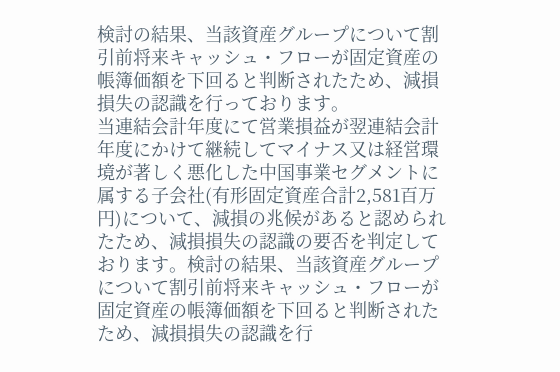検討の結果、当該資産グループについて割引前将来キャッシュ・フローが固定資産の帳簿価額を下回ると判断されたため、減損損失の認識を行っております。
当連結会計年度にて営業損益が翌連結会計年度にかけて継続してマイナス又は経営環境が著しく悪化した中国事業セグメントに属する子会社(有形固定資産合計2,581百万円)について、減損の兆候があると認められたため、減損損失の認識の要否を判定しております。検討の結果、当該資産グループについて割引前将来キャッシュ・フローが固定資産の帳簿価額を下回ると判断されたため、減損損失の認識を行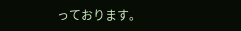っております。